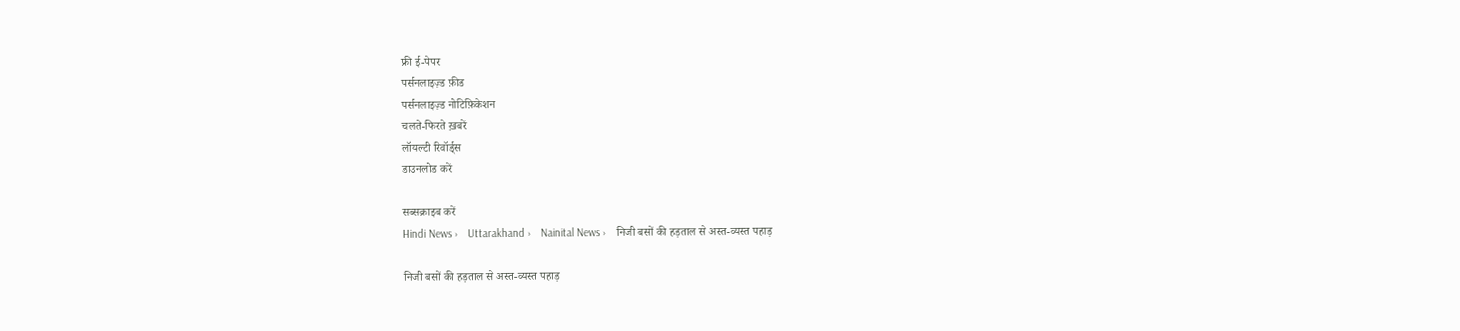फ्री ई-पेपर
पर्सनलाइज़्ड फ़ीड
पर्सनलाइज़्ड नोटिफ़िकेशन
चलते-फिरते ख़बरें
लॉयल्टी रिवॉर्ड्स
डाउनलोड करें

सब्सक्राइब करें
Hindi News ›   Uttarakhand ›   Nainital News ›   निजी बसों की हड़ताल से अस्त-व्यस्त पहाड़

निजी बसों की हड़ताल से अस्त-व्यस्त पहाड़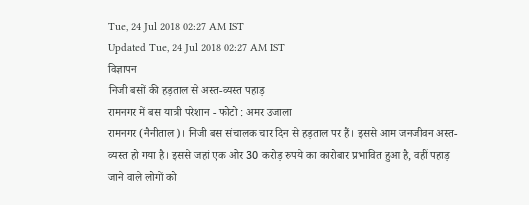Tue, 24 Jul 2018 02:27 AM IST
Updated Tue, 24 Jul 2018 02:27 AM IST
विज्ञापन
निजी बसों की हड़ताल से अस्त-व्यस्त पहाड़
रामनगर में बस यात्री परेशान - फोटो : अमर उजाला
रामनगर (नैनीताल)। निजी बस संचालक चार दिन से हड़ताल पर हैं। इससे आम जनजीवन अस्त-व्यस्त हो गया है। इससे जहां एक ओर 30 करोड़ रुपये का कारोबार प्रभावित हुआ है, वहीं पहाड़ जाने वाले लोगों को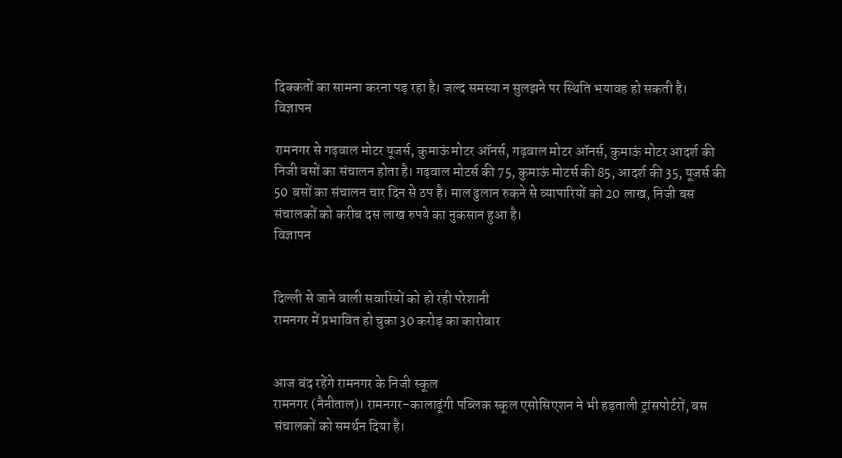दिक्कतों का सामना करना पड़ रहा है। जल्द समस्या न सुलझने पर स्थिति भयावह हो सकती है।
विज्ञापन

रामनगर से गढ़वाल मोटर यूजर्स, कुमाऊं मोटर ऑनर्स, गढ़वाल मोटर ऑनर्स, कुमाऊं मोटर आदर्श की निजी बसों का संचालन होता है। गढ़वाल मोटर्स की 75, कुमाऊं मोटर्स की 85, आदर्श की 35, यूजर्स की 50 बसों का संचालन चार दिन से ठप है। माल ढुलान रुकने से व्यापारियों को 20 लाख, निजी बस संचालकों को करीब दस लाख रुपये का नुकसान हुआ है।
विज्ञापन


दिल्ली से जाने वाली सवारियों को हो रही परेशानी
रामनगर में प्रभावित हो चुका 30 करोड़ का कारोबार


आज बंद रहेंगे रामनगर के निजी स्कूल
रामनगर (नैनीताल)। रामनगर-कालाढूंगी पब्लिक स्कूल एसोसिएशन ने भी हड़ताली ट्रांसपोर्टरों, बस संचालकों को समर्थन दिया है।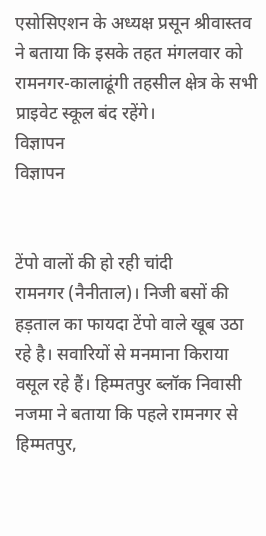एसोसिएशन के अध्यक्ष प्रसून श्रीवास्तव ने बताया कि इसके तहत मंगलवार को रामनगर-कालाढूंगी तहसील क्षेत्र के सभी प्राइवेट स्कूल बंद रहेंगे।
विज्ञापन
विज्ञापन


टेंपो वालों की हो रही चांदी
रामनगर (नैनीताल)। निजी बसों की हड़ताल का फायदा टेंपो वाले खूब उठा रहे है। सवारियों से मनमाना किराया वसूल रहे हैं। हिम्मतपुर ब्लॉक निवासी नजमा ने बताया कि पहले रामनगर से हिम्मतपुर,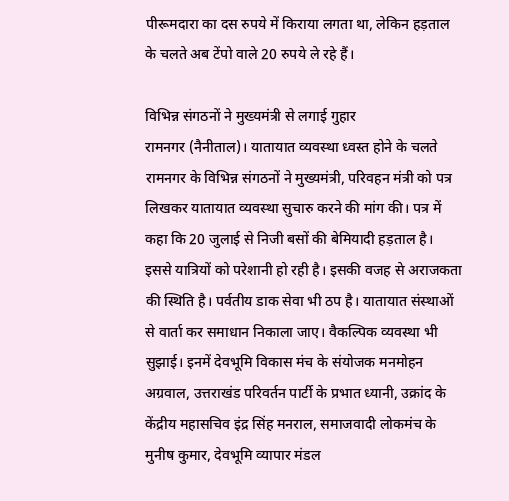पीरूमदारा का दस रुपये में किराया लगता था, लेकिन हड़ताल के चलते अब टेंपो वाले 20 रुपये ले रहे हैं।

विभिन्न संगठनों ने मुख्यमंत्री से लगाई गुहार
रामनगर (नैनीताल)। यातायात व्यवस्था ध्वस्त होने के चलते रामनगर के विभिन्न संगठनों ने मुख्यमंत्री, परिवहन मंत्री को पत्र लिखकर यातायात व्यवस्था सुचारु करने की मांग की। पत्र में कहा कि 20 जुलाई से निजी बसों की बेमियादी हड़ताल है। इससे यात्रियों को परेशानी हो रही है। इसकी वजह से अराजकता की स्थिति है। पर्वतीय डाक सेवा भी ठप है। यातायात संस्थाओं से वार्ता कर समाधान निकाला जाए। वैकल्पिक व्यवस्था भी सुझाई। इनमें देवभूमि विकास मंच के संयोजक मनमोहन अग्रवाल, उत्तराखंड परिवर्तन पार्टी के प्रभात ध्यानी, उक्रांद के केंद्रीय महासचिव इंद्र सिंह मनराल, समाजवादी लोकमंच के मुनीष कुमार, देवभूमि व्यापार मंडल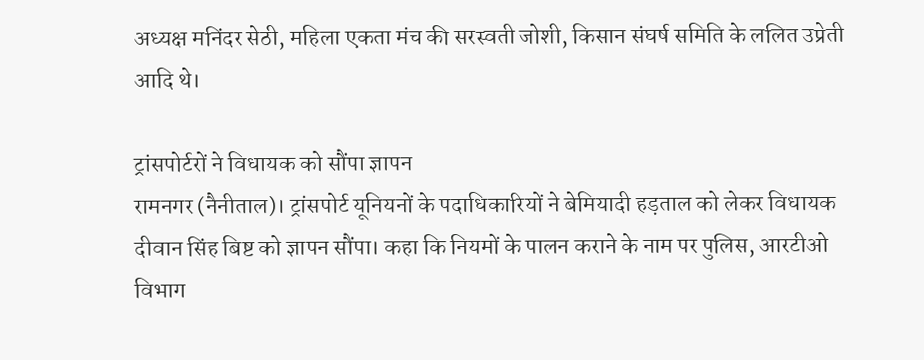अध्यक्ष मनिंदर सेठी, महिला एकता मंच की सरस्वती जोशी, किसान संघर्ष समिति के ललित उप्रेती आदि थे।

ट्रांसपोर्टरों ने विधायक को सौंपा ज्ञापन
रामनगर (नैनीताल)। ट्रांसपोर्ट यूनियनों के पदाधिकारियों ने बेमियादी हड़ताल को लेकर विधायक दीवान सिंह बिष्ट को ज्ञापन सौंपा। कहा कि नियमों के पालन कराने के नाम पर पुलिस, आरटीओ विभाग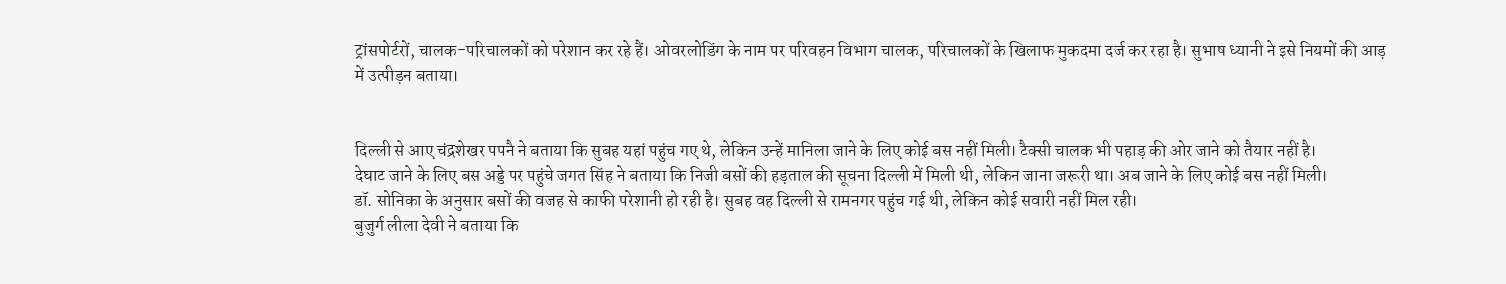ट्रांसपोर्टरों, चालक-परिचालकों को परेशान कर रहे हैं। ओवरलोडिंग के नाम पर परिवहन विभाग चालक, परिचालकों के खिलाफ मुकदमा दर्ज कर रहा है। सुभाष ध्यानी ने इसे नियमों की आड़ में उत्पीड़न बताया।


दिल्ली से आए चंद्रशेखर पपनै ने बताया कि सुबह यहां पहुंच गए थे, लेकिन उन्हें मानिला जाने के लिए कोई बस नहीं मिली। टैक्सी चालक भी पहाड़ की ओर जाने को तैयार नहीं है।
देघाट जाने के लिए बस अड्डे पर पहुंचे जगत सिंह ने बताया कि निजी बसों की हड़ताल की सूचना दिल्ली में मिली थी, लेकिन जाना जरूरी था। अब जाने के लिए कोई बस नहीं मिली।
डॉ. सोनिका के अनुसार बसों की वजह से काफी परेशानी हो रही है। सुबह वह दिल्ली से रामनगर पहुंच गई थी, लेकिन कोई सवारी नहीं मिल रही।
बुजुर्ग लीला देवी ने बताया कि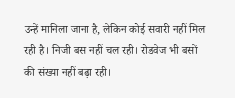उन्हें मानिला जाना है, लेकिन कोई सवारी नहीं मिल रही है। निजी बस नहीं चल रही। रोडवेज भी बसों की संख्या नहीं बढ़ा रही।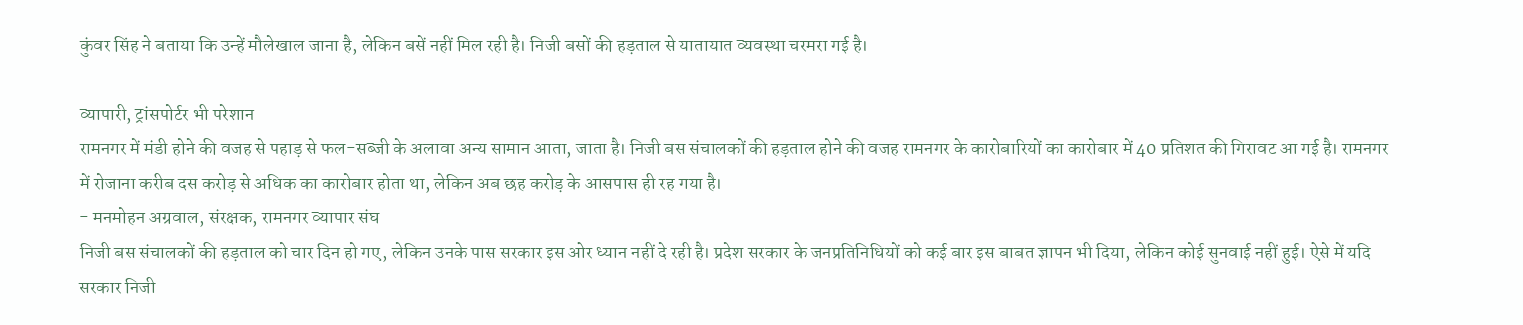कुंवर सिंह ने बताया कि उन्हें मौलेखाल जाना है, लेकिन बसें नहीं मिल रही है। निजी बसों की हड़ताल से यातायात व्यवस्था चरमरा गई है।

व्यापारी, ट्रांसपोर्टर भी परेशान
रामनगर में मंडी होने की वजह से पहाड़ से फल-सब्जी के अलावा अन्य सामान आता, जाता है। निजी बस संचालकों की हड़ताल होने की वजह रामनगर के कारोबारियों का कारोबार में 40 प्रतिशत की गिरावट आ गई है। रामनगर में रोजाना करीब दस करोड़ से अधिक का कारोबार होता था, लेकिन अब छह करोड़ के आसपास ही रह गया है।
- मनमोहन अग्रवाल, संरक्षक, रामनगर व्यापार संघ
निजी बस संचालकों की हड़ताल को चार दिन हो गए, लेकिन उनके पास सरकार इस ओर ध्यान नहीं दे रही है। प्रदेश सरकार के जनप्रतिनिधियों को कई बार इस बाबत ज्ञापन भी दिया, लेकिन कोई सुनवाई नहीं हुई। ऐसे में यदि सरकार निजी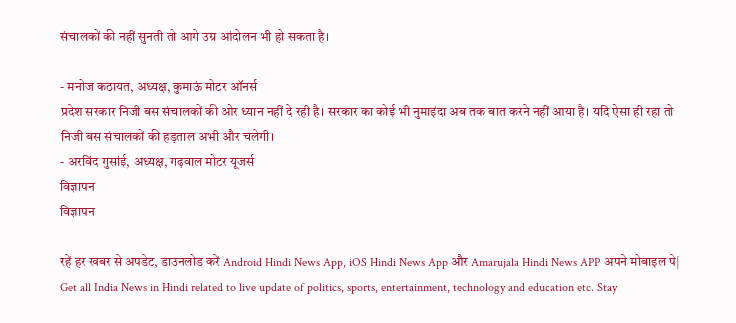संचालकों की नहीं सुनती तो आगे उग्र आंदोलन भी हो सकता है।

- मनोज कठायत, अध्यक्ष, कुमाऊं मोटर ऑनर्स
प्रदेश सरकार निजी बस संचालकों की ओर ध्यान नहीं दे रही है। सरकार का कोई भी नुमाइंदा अब तक बात करने नहीं आया है। यदि ऐसा ही रहा तो निजी बस संचालकों की हड़ताल अभी और चलेगी।
- अरविंद गुसांई, अध्यक्ष, गढ़वाल मोटर यूजर्स
विज्ञापन
विज्ञापन

रहें हर खबर से अपडेट, डाउनलोड करें Android Hindi News App, iOS Hindi News App और Amarujala Hindi News APP अपने मोबाइल पे|
Get all India News in Hindi related to live update of politics, sports, entertainment, technology and education etc. Stay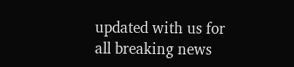updated with us for all breaking news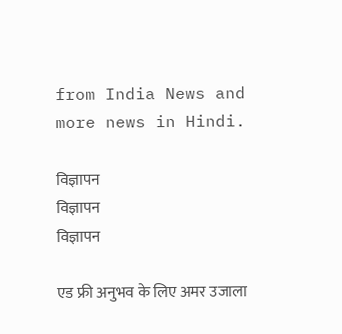from India News and more news in Hindi.

विज्ञापन
विज्ञापन
विज्ञापन

एड फ्री अनुभव के लिए अमर उजाला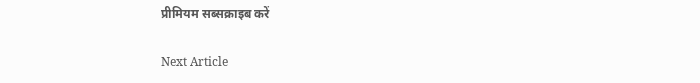प्रीमियम सब्सक्राइब करें

Next Article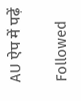AU ऐप में पढ़ें

Followed